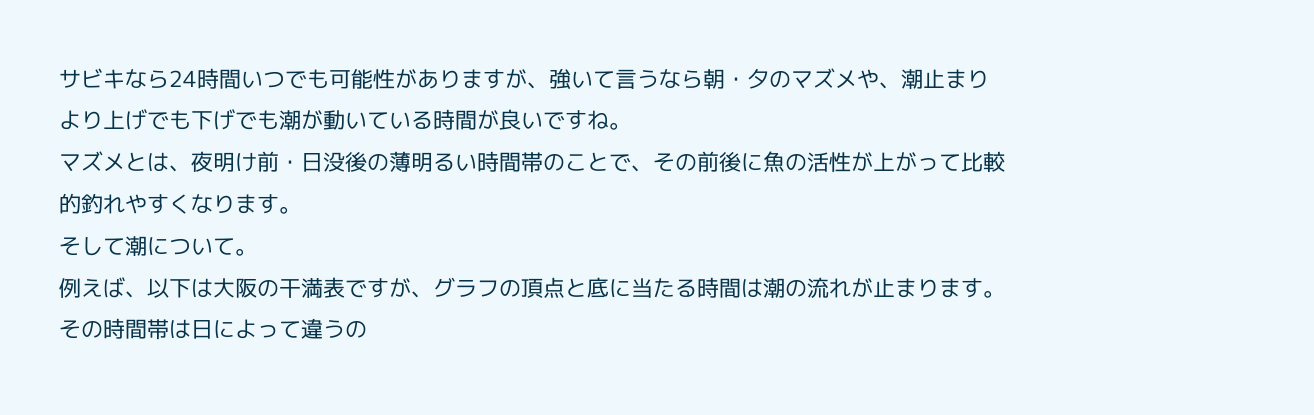サビキなら24時間いつでも可能性がありますが、強いて言うなら朝・夕のマズメや、潮止まりより上げでも下げでも潮が動いている時間が良いですね。
マズメとは、夜明け前・日没後の薄明るい時間帯のことで、その前後に魚の活性が上がって比較的釣れやすくなります。
そして潮について。
例えば、以下は大阪の干満表ですが、グラフの頂点と底に当たる時間は潮の流れが止まります。
その時間帯は日によって違うの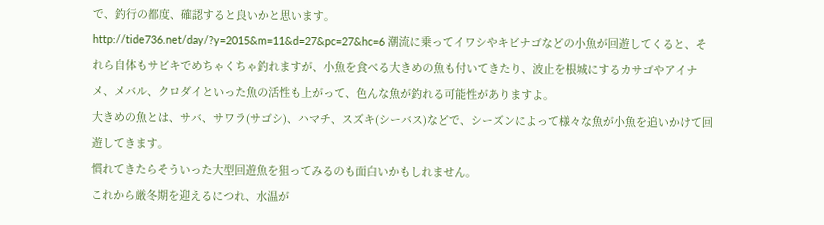で、釣行の都度、確認すると良いかと思います。
http://tide736.net/day/?y=2015&m=11&d=27&pc=27&hc=6 潮流に乗ってイワシやキビナゴなどの小魚が回遊してくると、それら自体もサビキでめちゃくちゃ釣れますが、小魚を食べる大きめの魚も付いてきたり、波止を根城にするカサゴやアイナメ、メバル、クロダイといった魚の活性も上がって、色んな魚が釣れる可能性がありますよ。
大きめの魚とは、サバ、サワラ(サゴシ)、ハマチ、スズキ(シーバス)などで、シーズンによって様々な魚が小魚を追いかけて回遊してきます。
慣れてきたらそういった大型回遊魚を狙ってみるのも面白いかもしれません。
これから厳冬期を迎えるにつれ、水温が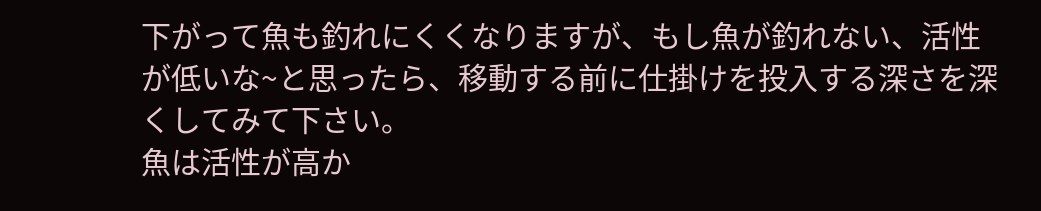下がって魚も釣れにくくなりますが、もし魚が釣れない、活性が低いな~と思ったら、移動する前に仕掛けを投入する深さを深くしてみて下さい。
魚は活性が高か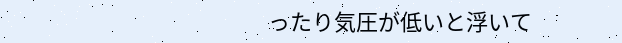ったり気圧が低いと浮いて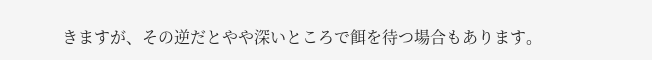きますが、その逆だとやや深いところで餌を待つ場合もあります。